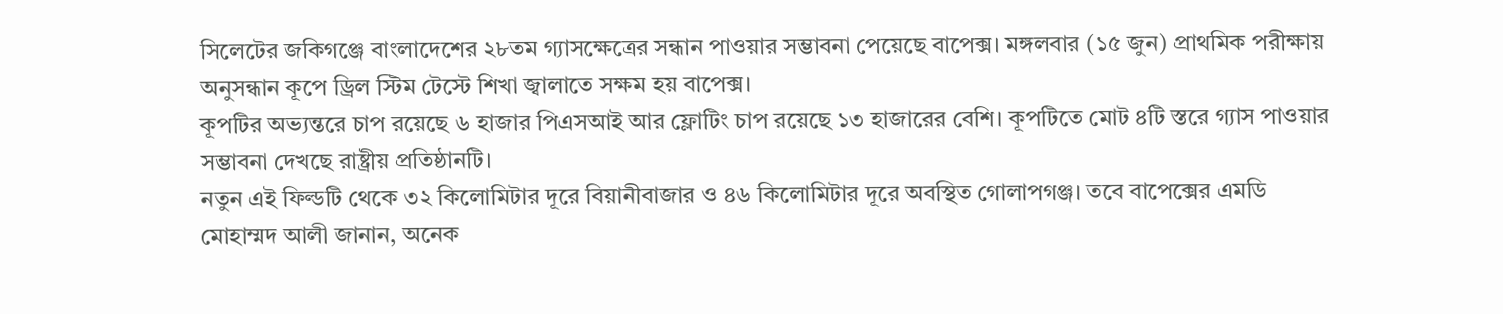সিলেটের জকিগঞ্জে বাংলাদেশের ২৮তম গ্যাসক্ষেত্রের সন্ধান পাওয়ার সম্ভাবনা পেয়েছে বাপেক্স। মঙ্গলবার (১৫ জুন) প্রাথমিক পরীক্ষায় অনুসন্ধান কূপে ড্রিল স্টিম টেস্টে শিখা জ্বালাতে সক্ষম হয় বাপেক্স।
কূপটির অভ্যন্তরে চাপ রয়েছে ৬ হাজার পিএসআই আর ফ্লোটিং চাপ রয়েছে ১৩ হাজারের বেশি। কূপটিতে মোট ৪টি স্তরে গ্যাস পাওয়ার সম্ভাবনা দেখছে রাষ্ট্রীয় প্রতিষ্ঠানটি।
নতুন এই ফিল্ডটি থেকে ৩২ কিলোমিটার দূরে বিয়ানীবাজার ও ৪৬ কিলোমিটার দূরে অবস্থিত গোলাপগঞ্জ। তবে বাপেক্সের এমডি মোহাম্মদ আলী জানান, অনেক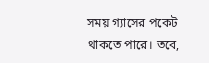সময় গ্যাসের পকেট থাকতে পারে। তবে,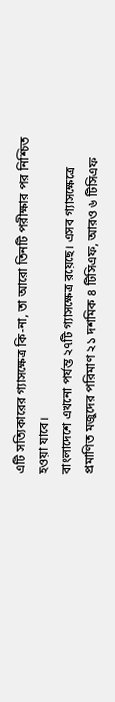এটি সত্যিকারের গ্যাসক্ষেত্র কি-না, তা আরো তিনটি পরীক্ষার পর নিশ্চিত হওয়া যাবে।
বাংলাদেশে এখনো পর্যন্ত ২৭টি গ্যাসক্ষেত্র রয়েছে। এসব গ্যাসক্ষেত্রে প্রমাণিত মজুদের পরিমাণ ২১ দশমিক ৪ টিসিএফ, আরও ৬ টিসিএফ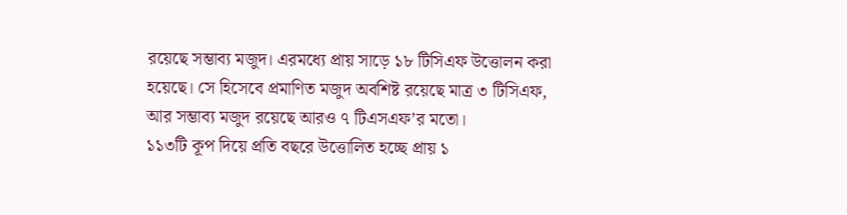রয়েছে সম্ভাব্য মজুদ। এরমধ্যে প্রায় সাড়ে ১৮ টিসিএফ উত্তোলন করা হয়েছে। সে হিসেবে প্রমাণিত মজুদ অবশিষ্ট রয়েছে মাত্র ৩ টিসিএফ, আর সম্ভাব্য মজুদ রয়েছে আরও ৭ টিএসএফ’র মতো।
১১৩টি কূপ দিয়ে প্রতি বছরে উত্তোলিত হচ্ছে প্রায় ১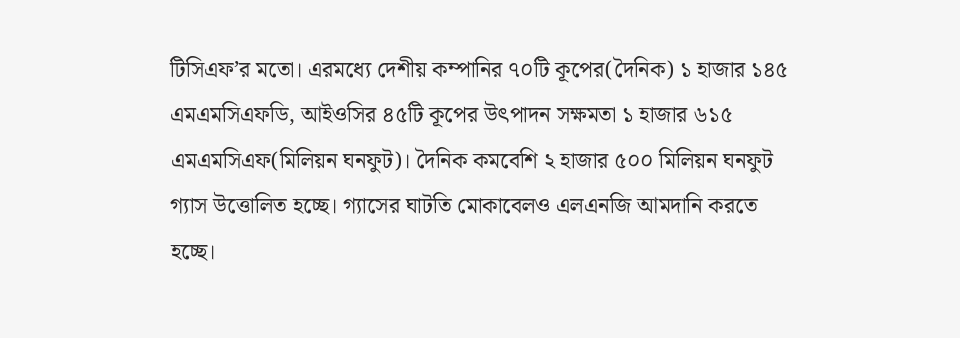টিসিএফ’র মতো। এরমধ্যে দেশীয় কম্পানির ৭০টি কূপের(দৈনিক) ১ হাজার ১৪৫ এমএমসিএফডি, আইওসির ৪৫টি কূপের উৎপাদন সক্ষমতা ১ হাজার ৬১৫ এমএমসিএফ(মিলিয়ন ঘনফুট)। দৈনিক কমবেশি ২ হাজার ৫০০ মিলিয়ন ঘনফুট গ্যাস উত্তোলিত হচ্ছে। গ্যাসের ঘাটতি মোকাবেলও এলএনজি আমদানি করতে হচ্ছে।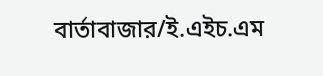বার্তাবাজার/ই.এইচ.এম